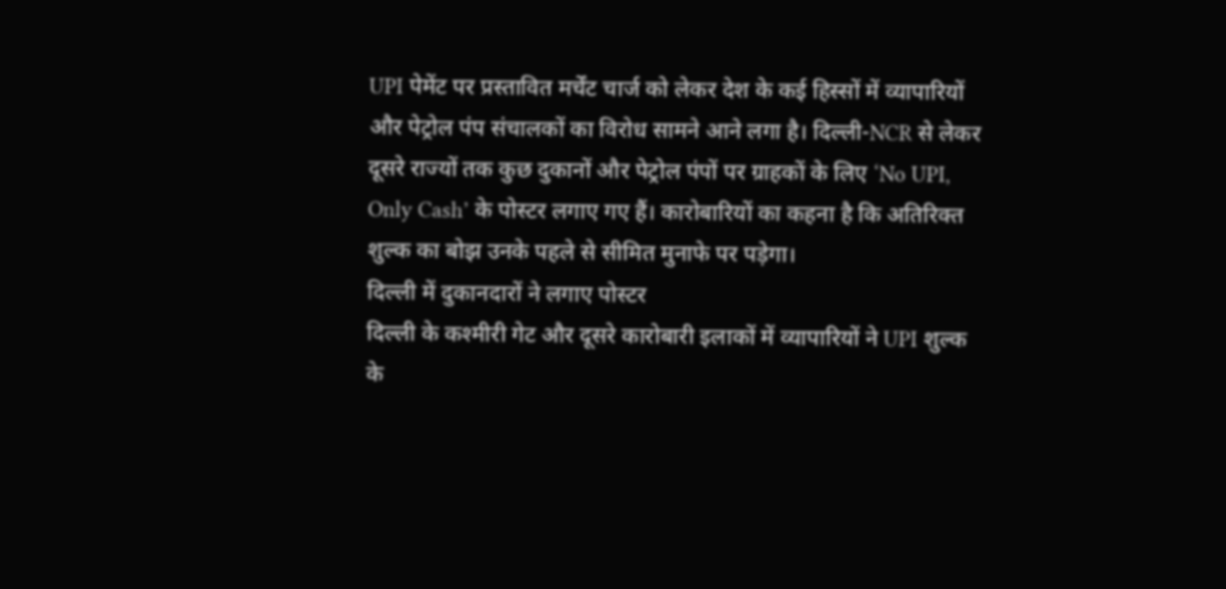UPI पेमेंट पर प्रस्तावित मर्चेंट चार्ज को लेकर देश के कई हिस्सों में व्यापारियों और पेट्रोल पंप संचालकों का विरोध सामने आने लगा है। दिल्ली-NCR से लेकर दूसरे राज्यों तक कुछ दुकानों और पेट्रोल पंपों पर ग्राहकों के लिए ‘No UPI, Only Cash’ के पोस्टर लगाए गए हैं। कारोबारियों का कहना है कि अतिरिक्त शुल्क का बोझ उनके पहले से सीमित मुनाफे पर पड़ेगा।
दिल्ली में दुकानदारों ने लगाए पोस्टर
दिल्ली के कश्मीरी गेट और दूसरे कारोबारी इलाकों में व्यापारियों ने UPI शुल्क के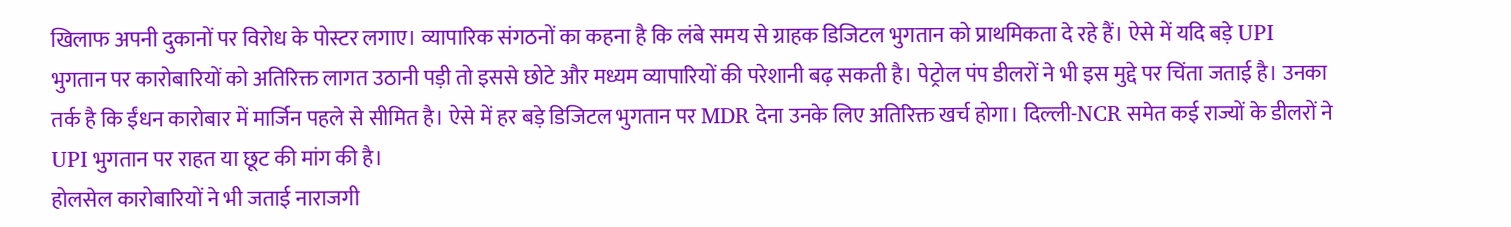खिलाफ अपनी दुकानों पर विरोध के पोस्टर लगाए। व्यापारिक संगठनों का कहना है कि लंबे समय से ग्राहक डिजिटल भुगतान को प्राथमिकता दे रहे हैं। ऐसे में यदि बड़े UPI भुगतान पर कारोबारियों को अतिरिक्त लागत उठानी पड़ी तो इससे छोटे और मध्यम व्यापारियों की परेशानी बढ़ सकती है। पेट्रोल पंप डीलरों ने भी इस मुद्दे पर चिंता जताई है। उनका तर्क है कि ईंधन कारोबार में मार्जिन पहले से सीमित है। ऐसे में हर बड़े डिजिटल भुगतान पर MDR देना उनके लिए अतिरिक्त खर्च होगा। दिल्ली-NCR समेत कई राज्यों के डीलरों ने UPI भुगतान पर राहत या छूट की मांग की है।
होलसेल कारोबारियों ने भी जताई नाराजगी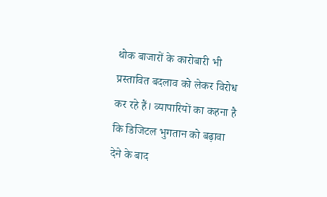थोक बाजारों के कारोबारी भी प्रस्तावित बदलाव को लेकर विरोध कर रहे हैं। व्यापारियों का कहना है कि डिजिटल भुगतान को बढ़ावा देने के बाद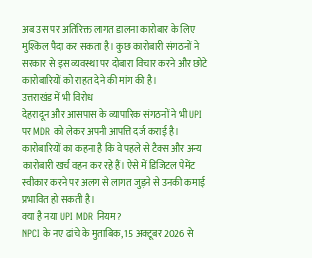अब उस पर अतिरिक्त लागत डालना कारोबार के लिए मुश्किल पैदा कर सकता है। कुछ कारोबारी संगठनों ने सरकार से इस व्यवस्था पर दोबारा विचार करने और छोटे कारोबारियों को राहत देने की मांग की है।
उत्तराखंड में भी विरोध
देहरादून और आसपास के व्यापारिक संगठनों ने भी UPI पर MDR को लेकर अपनी आपत्ति दर्ज कराई है। कारोबारियों का कहना है कि वे पहले से टैक्स और अन्य कारोबारी खर्च वहन कर रहे हैं। ऐसे में डिजिटल पेमेंट स्वीकार करने पर अलग से लागत जुड़ने से उनकी कमाई प्रभावित हो सकती है।
क्या है नया UPI MDR नियम?
NPCI के नए ढांचे के मुताबिक, 15 अक्टूबर 2026 से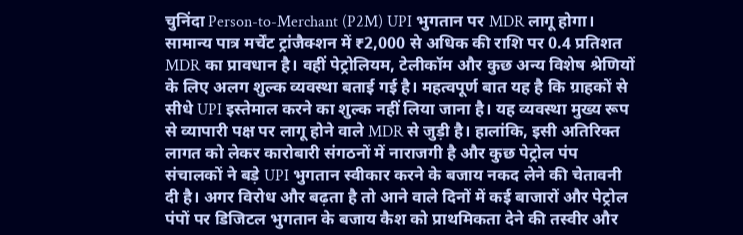चुनिंदा Person-to-Merchant (P2M) UPI भुगतान पर MDR लागू होगा। सामान्य पात्र मर्चेंट ट्रांजैक्शन में ₹2,000 से अधिक की राशि पर 0.4 प्रतिशत MDR का प्रावधान है। वहीं पेट्रोलियम, टेलीकॉम और कुछ अन्य विशेष श्रेणियों के लिए अलग शुल्क व्यवस्था बताई गई है। महत्वपूर्ण बात यह है कि ग्राहकों से सीधे UPI इस्तेमाल करने का शुल्क नहीं लिया जाना है। यह व्यवस्था मुख्य रूप से व्यापारी पक्ष पर लागू होने वाले MDR से जुड़ी है। हालांकि, इसी अतिरिक्त लागत को लेकर कारोबारी संगठनों में नाराजगी है और कुछ पेट्रोल पंप संचालकों ने बड़े UPI भुगतान स्वीकार करने के बजाय नकद लेने की चेतावनी दी है। अगर विरोध और बढ़ता है तो आने वाले दिनों में कई बाजारों और पेट्रोल पंपों पर डिजिटल भुगतान के बजाय कैश को प्राथमिकता देने की तस्वीर और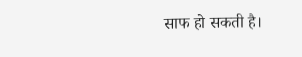साफ हो सकती है।